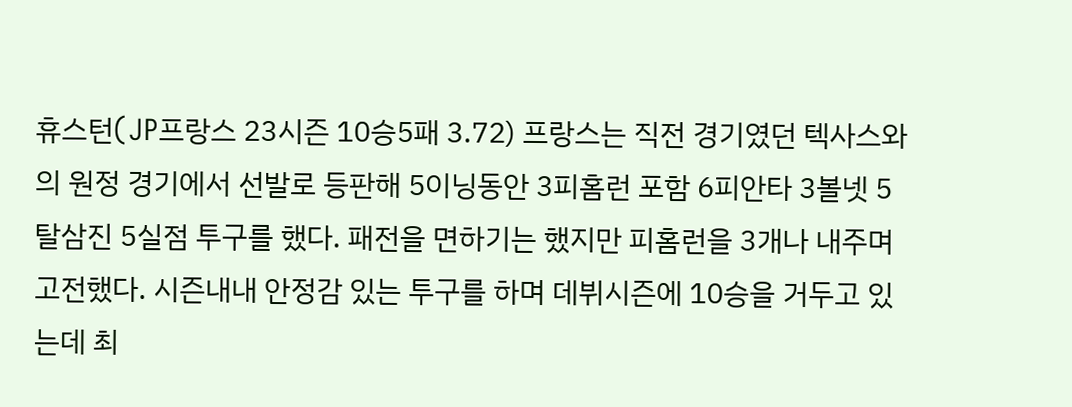휴스턴(JP프랑스 23시즌 10승5패 3.72) 프랑스는 직전 경기였던 텍사스와의 원정 경기에서 선발로 등판해 5이닝동안 3피홈런 포함 6피안타 3볼넷 5탈삼진 5실점 투구를 했다. 패전을 면하기는 했지만 피홈런을 3개나 내주며 고전했다. 시즌내내 안정감 있는 투구를 하며 데뷔시즌에 10승을 거두고 있는데 최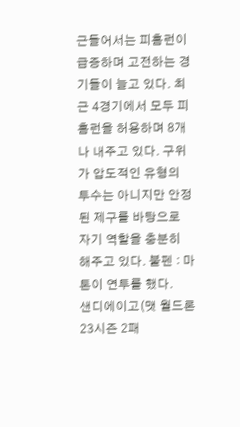근들어서는 피홈런이 급증하며 고전하는 경기들이 늘고 있다. 최근 4경기에서 모두 피홈런을 허용하며 8개나 내주고 있다. 구위가 압도적인 유형의 투수는 아니지만 안정된 제구를 바탕으로 자기 역할을 충분히 해주고 있다. 불펜 : 마톤이 연투를 했다.
샌디에이고(맷 월드론 23시즌 2패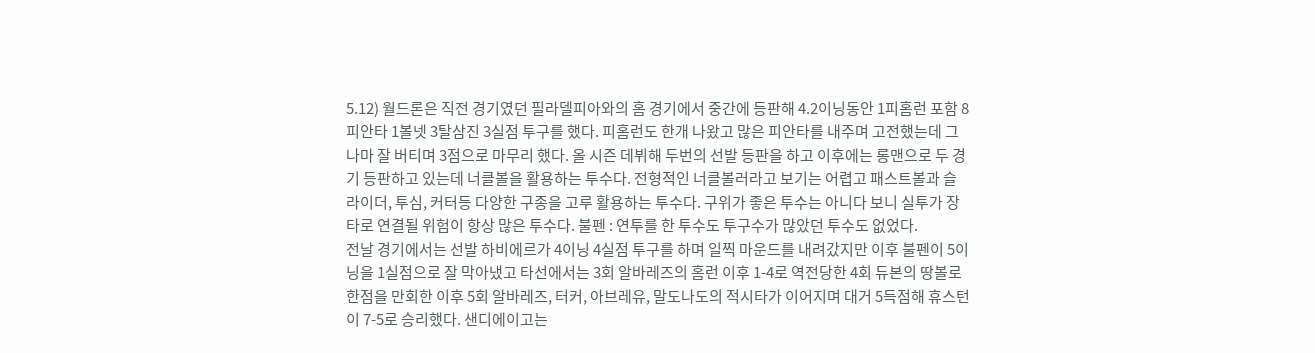5.12) 월드론은 직전 경기였던 필라델피아와의 홈 경기에서 중간에 등판해 4.2이닝동안 1피홈런 포함 8피안타 1볼넷 3탈삼진 3실점 투구를 했다. 피홈런도 한개 나왔고 많은 피안타를 내주며 고전했는데 그나마 잘 버티며 3점으로 마무리 했다. 올 시즌 데뷔해 두번의 선발 등판을 하고 이후에는 롱맨으로 두 경기 등판하고 있는데 너클볼을 활용하는 투수다. 전형적인 너클볼러라고 보기는 어렵고 패스트볼과 슬라이더, 투심, 커터등 다양한 구종을 고루 활용하는 투수다. 구위가 좋은 투수는 아니다 보니 실투가 장타로 연결될 위험이 항상 많은 투수다. 불펜 : 연투를 한 투수도 투구수가 많았던 투수도 없었다.
전날 경기에서는 선발 하비에르가 4이닝 4실점 투구를 하며 일찍 마운드를 내려갔지만 이후 불펜이 5이닝을 1실점으로 잘 막아냈고 타선에서는 3회 알바레즈의 홈런 이후 1-4로 역전당한 4회 듀본의 땅볼로 한점을 만회한 이후 5회 알바레즈, 터커, 아브레유, 말도나도의 적시타가 이어지며 대거 5득점해 휴스턴이 7-5로 승리했다. 샌디에이고는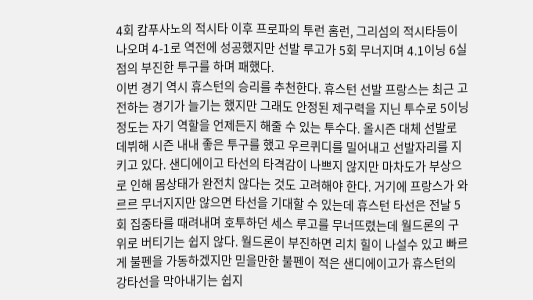4회 캄푸사노의 적시타 이후 프로파의 투런 홈런, 그리섬의 적시타등이 나오며 4-1로 역전에 성공했지만 선발 루고가 5회 무너지며 4.1이닝 6실점의 부진한 투구를 하며 패했다.
이번 경기 역시 휴스턴의 승리를 추천한다. 휴스턴 선발 프랑스는 최근 고전하는 경기가 늘기는 했지만 그래도 안정된 제구력을 지닌 투수로 5이닝 정도는 자기 역할을 언제든지 해줄 수 있는 투수다. 올시즌 대체 선발로 데뷔해 시즌 내내 좋은 투구를 했고 우르퀴디를 밀어내고 선발자리를 지키고 있다. 샌디에이고 타선의 타격감이 나쁘지 않지만 마차도가 부상으로 인해 몸상태가 완전치 않다는 것도 고려해야 한다. 거기에 프랑스가 와르르 무너지지만 않으면 타선을 기대할 수 있는데 휴스턴 타선은 전날 5회 집중타를 때려내며 호투하던 세스 루고를 무너뜨렸는데 월드론의 구위로 버티기는 쉽지 않다. 월드론이 부진하면 리치 힐이 나설수 있고 빠르게 불펜을 가동하겠지만 믿을만한 불펜이 적은 샌디에이고가 휴스턴의 강타선을 막아내기는 쉽지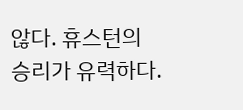않다. 휴스턴의 승리가 유력하다.